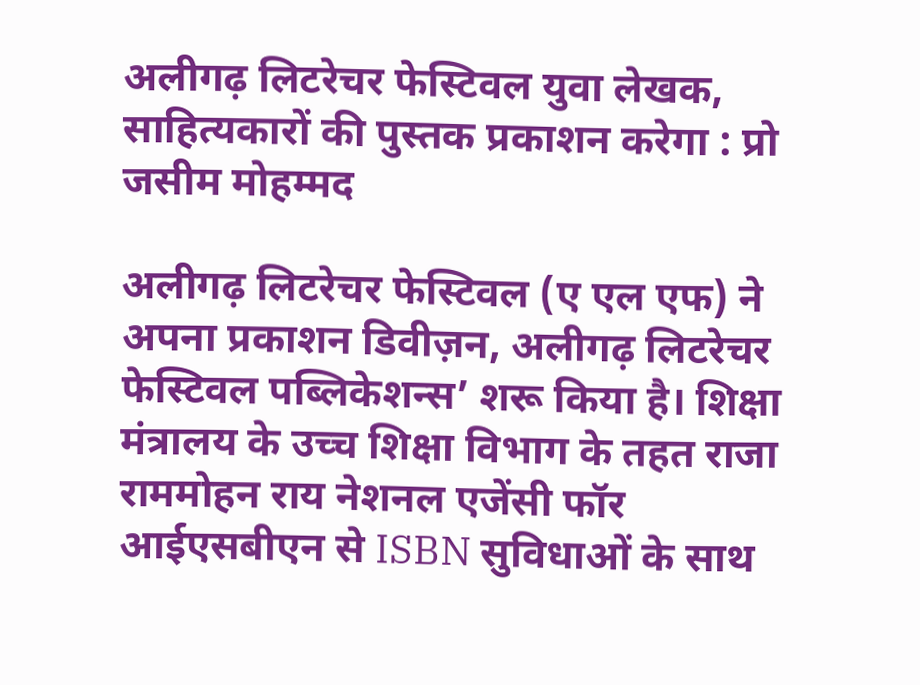अलीगढ़ लिटरेचर फेस्टिवल युवा लेखक, साहित्यकारों की पुस्तक प्रकाशन करेगा : प्रो जसीम मोहम्मद

अलीगढ़ लिटरेचर फेस्टिवल (ए एल एफ) ने अपना प्रकाशन डिवीज़न, अलीगढ़ लिटरेचर फेस्टिवल पब्लिकेशन्स’ शरू किया है। शिक्षा मंत्रालय के उच्च शिक्षा विभाग के तहत राजा राममोहन राय नेशनल एजेंसी फॉर आईएसबीएन से ISBN सुविधाओं के साथ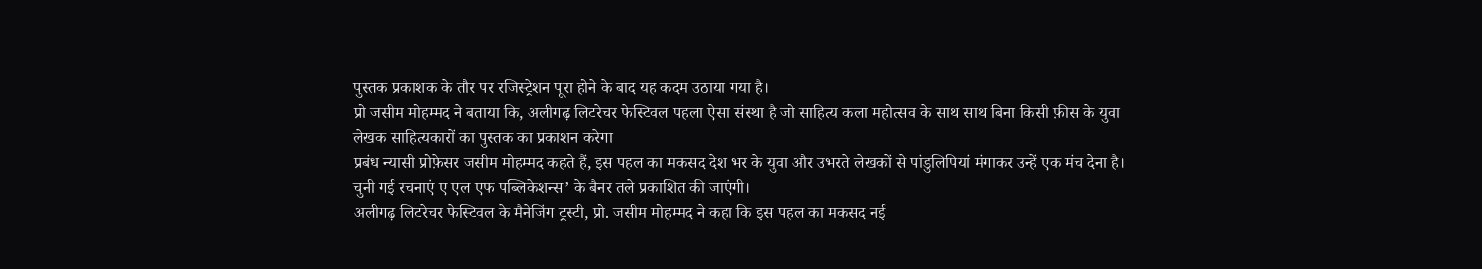पुस्तक प्रकाशक के तौर पर रजिस्ट्रेशन पूरा होने के बाद यह कदम उठाया गया है।
प्रो जसीम मोहम्मद ने बताया कि, अलीगढ़ लिटरेचर फेस्टिवल पहला ऐसा संस्था है जो साहित्य कला महोत्सव के साथ साथ बिना किसी फ़ीस के युवा लेखक साहित्यकारों का पुस्तक का प्रकाशन करेगा
प्रबंध न्यासी प्रोफ़ेसर जसीम मोहम्मद कहते हैं, इस पहल का मकसद देश भर के युवा और उभरते लेखकों से पांडुलिपियां मंगाकर उन्हें एक मंच देना है। चुनी गई रचनाएं ए एल एफ पब्लिकेशन्स’ के बैनर तले प्रकाशित की जाएंगी।
अलीगढ़ लिटरेचर फेस्टिवल के मैनेजिंग ट्रस्टी, प्रो. जसीम मोहम्मद ने कहा कि इस पहल का मकसद नई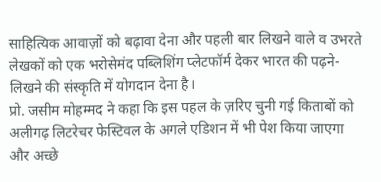साहित्यिक आवाज़ों को बढ़ावा देना और पहली बार लिखने वाले व उभरते लेखकों को एक भरोसेमंद पब्लिशिंग प्लेटफॉर्म देकर भारत की पढ़ने-लिखने की संस्कृति में योगदान देना है।
प्रो. जसीम मोहम्मद ने कहा कि इस पहल के ज़रिए चुनी गई किताबों को अलीगढ़ लिटरेचर फेस्टिवल के अगले एडिशन में भी पेश किया जाएगा और अच्छे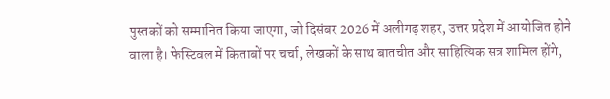पुस्तकों को सम्मानित किया जाएगा, जो दिसंबर 2026 में अलीगढ़ शहर, उत्तर प्रदेश में आयोजित होने वाला है। फेस्टिवल में किताबों पर चर्चा, लेखकों के साथ बातचीत और साहित्यिक सत्र शामिल होंगे,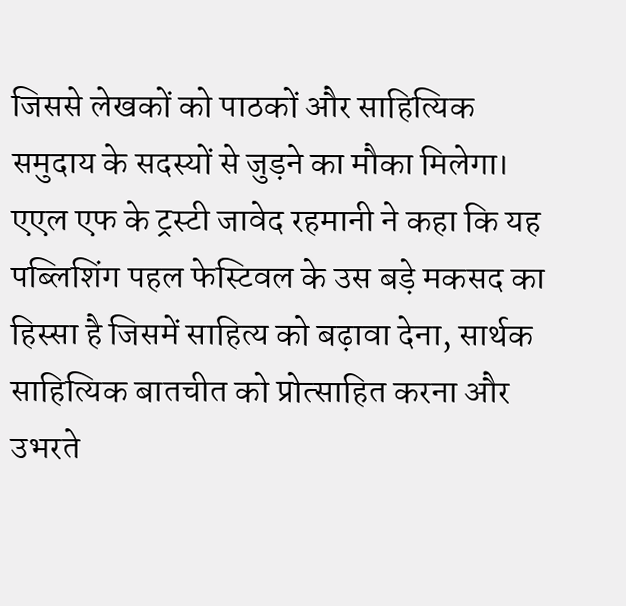जिससे लेखकों को पाठकों और साहित्यिक समुदाय के सदस्यों से जुड़ने का मौका मिलेगा।
एएल एफ के ट्रस्टी जावेद रहमानी ने कहा कि यह पब्लिशिंग पहल फेस्टिवल के उस बड़े मकसद का हिस्सा है जिसमें साहित्य को बढ़ावा देना, सार्थक साहित्यिक बातचीत को प्रोत्साहित करना और उभरते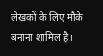लेखकों के लिए मौके बनाना शामिल है।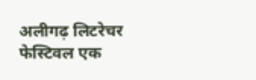अलीगढ़ लिटरेचर फेस्टिवल एक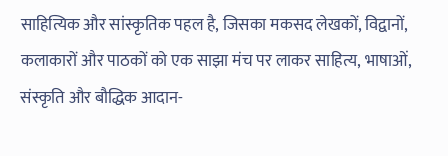साहित्यिक और सांस्कृतिक पहल है, जिसका मकसद लेखकों, विद्वानों, कलाकारों और पाठकों को एक साझा मंच पर लाकर साहित्य, भाषाओं, संस्कृति और बौद्धिक आदान-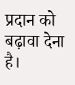प्रदान को बढ़ावा देना है।